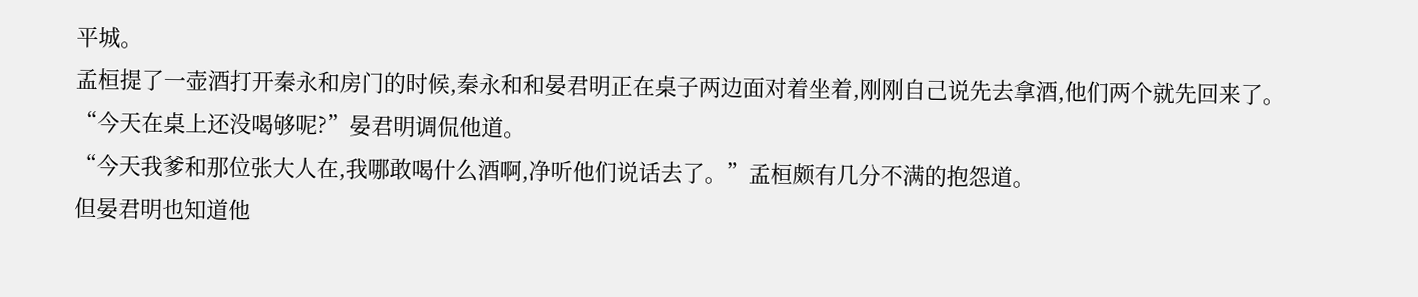平城。
孟桓提了一壶酒打开秦永和房门的时候,秦永和和晏君明正在桌子两边面对着坐着,刚刚自己说先去拿酒,他们两个就先回来了。
“今天在桌上还没喝够呢?”晏君明调侃他道。
“今天我爹和那位张大人在,我哪敢喝什么酒啊,净听他们说话去了。”孟桓颇有几分不满的抱怨道。
但晏君明也知道他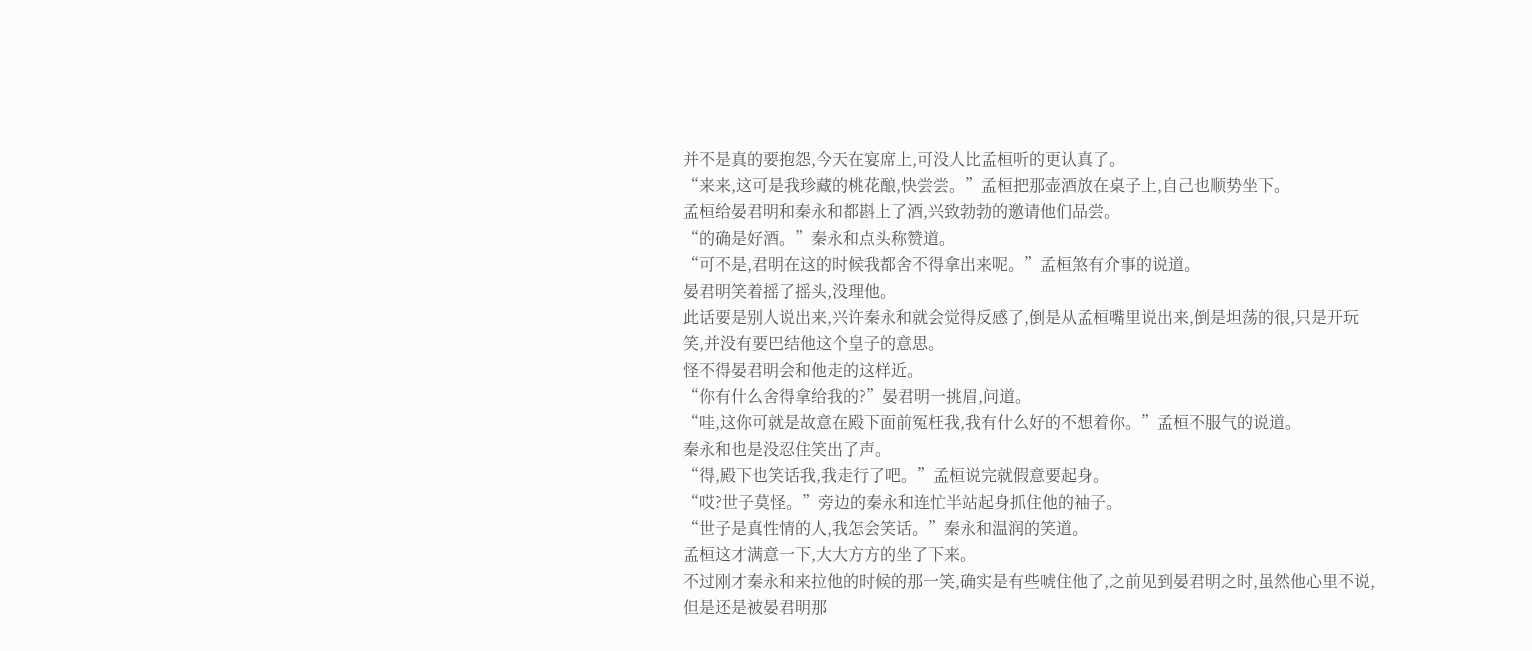并不是真的要抱怨,今天在宴席上,可没人比孟桓听的更认真了。
“来来,这可是我珍藏的桃花酿,快尝尝。”孟桓把那壶酒放在桌子上,自己也顺势坐下。
孟桓给晏君明和秦永和都斟上了酒,兴致勃勃的邀请他们品尝。
“的确是好酒。”秦永和点头称赞道。
“可不是,君明在这的时候我都舍不得拿出来呢。”孟桓煞有介事的说道。
晏君明笑着摇了摇头,没理他。
此话要是别人说出来,兴许秦永和就会觉得反感了,倒是从孟桓嘴里说出来,倒是坦荡的很,只是开玩笑,并没有要巴结他这个皇子的意思。
怪不得晏君明会和他走的这样近。
“你有什么舍得拿给我的?”晏君明一挑眉,问道。
“哇,这你可就是故意在殿下面前冤枉我,我有什么好的不想着你。”孟桓不服气的说道。
秦永和也是没忍住笑出了声。
“得,殿下也笑话我,我走行了吧。”孟桓说完就假意要起身。
“哎?世子莫怪。”旁边的秦永和连忙半站起身抓住他的袖子。
“世子是真性情的人,我怎会笑话。”秦永和温润的笑道。
孟桓这才满意一下,大大方方的坐了下来。
不过刚才秦永和来拉他的时候的那一笑,确实是有些唬住他了,之前见到晏君明之时,虽然他心里不说,但是还是被晏君明那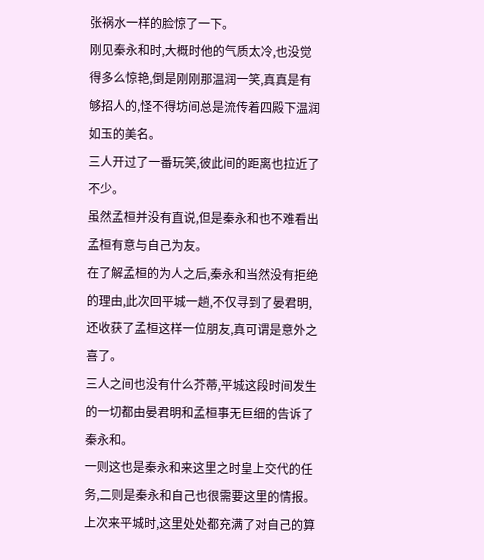张祸水一样的脸惊了一下。
刚见秦永和时,大概时他的气质太冷,也没觉得多么惊艳,倒是刚刚那温润一笑,真真是有够招人的,怪不得坊间总是流传着四殿下温润如玉的美名。
三人开过了一番玩笑,彼此间的距离也拉近了不少。
虽然孟桓并没有直说,但是秦永和也不难看出孟桓有意与自己为友。
在了解孟桓的为人之后,秦永和当然没有拒绝的理由,此次回平城一趟,不仅寻到了晏君明,还收获了孟桓这样一位朋友,真可谓是意外之喜了。
三人之间也没有什么芥蒂,平城这段时间发生的一切都由晏君明和孟桓事无巨细的告诉了秦永和。
一则这也是秦永和来这里之时皇上交代的任务,二则是秦永和自己也很需要这里的情报。
上次来平城时,这里处处都充满了对自己的算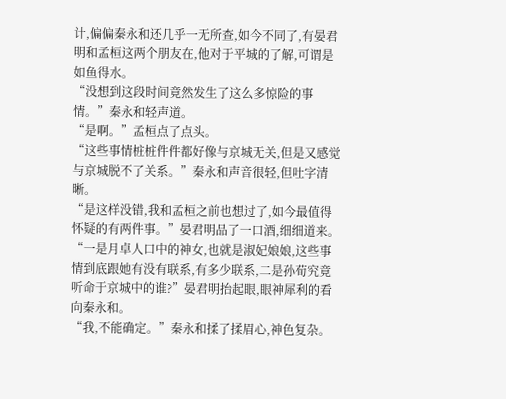计,偏偏秦永和还几乎一无所查,如今不同了,有晏君明和孟桓这两个朋友在,他对于平城的了解,可谓是如鱼得水。
“没想到这段时间竟然发生了这么多惊险的事情。”秦永和轻声道。
“是啊。”孟桓点了点头。
“这些事情桩桩件件都好像与京城无关,但是又感觉与京城脱不了关系。”秦永和声音很轻,但吐字清晰。
“是这样没错,我和孟桓之前也想过了,如今最值得怀疑的有两件事。”晏君明品了一口酒,细细道来。
“一是月卓人口中的神女,也就是淑妃娘娘,这些事情到底跟她有没有联系,有多少联系,二是孙荀究竟听命于京城中的谁?”晏君明抬起眼,眼神犀利的看向秦永和。
“我,不能确定。”秦永和揉了揉眉心,神色复杂。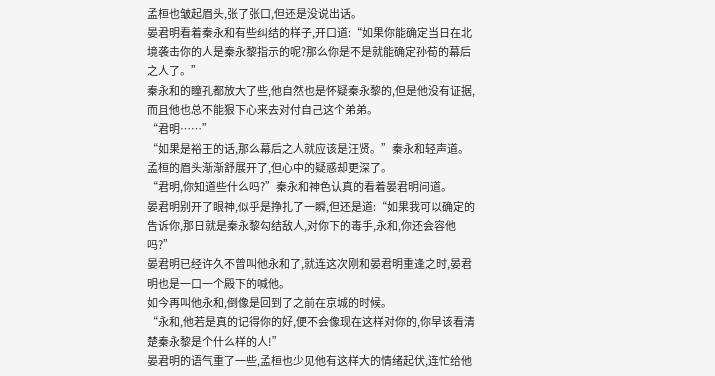孟桓也皱起眉头,张了张口,但还是没说出话。
晏君明看着秦永和有些纠结的样子,开口道:“如果你能确定当日在北境袭击你的人是秦永黎指示的呢?那么你是不是就能确定孙荀的幕后之人了。”
秦永和的瞳孔都放大了些,他自然也是怀疑秦永黎的,但是他没有证据,而且他也总不能狠下心来去对付自己这个弟弟。
“君明……”
“如果是裕王的话,那么幕后之人就应该是汪贤。”秦永和轻声道。
孟桓的眉头渐渐舒展开了,但心中的疑惑却更深了。
“君明,你知道些什么吗?”秦永和神色认真的看着晏君明问道。
晏君明别开了眼神,似乎是挣扎了一瞬,但还是道:“如果我可以确定的告诉你,那日就是秦永黎勾结敌人,对你下的毒手,永和,你还会容他吗?”
晏君明已经许久不曾叫他永和了,就连这次刚和晏君明重逢之时,晏君明也是一口一个殿下的喊他。
如今再叫他永和,倒像是回到了之前在京城的时候。
“永和,他若是真的记得你的好,便不会像现在这样对你的,你早该看清楚秦永黎是个什么样的人!”
晏君明的语气重了一些,孟桓也少见他有这样大的情绪起伏,连忙给他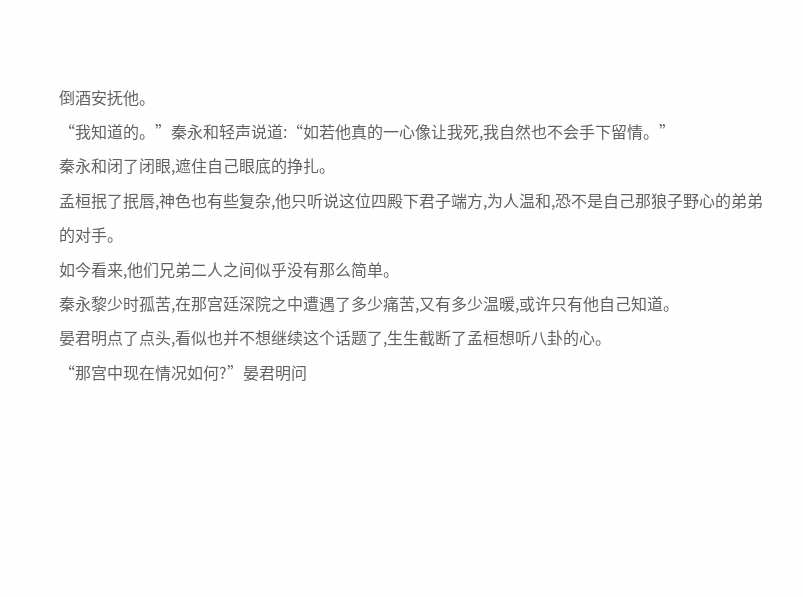倒酒安抚他。
“我知道的。”秦永和轻声说道:“如若他真的一心像让我死,我自然也不会手下留情。”
秦永和闭了闭眼,遮住自己眼底的挣扎。
孟桓抿了抿唇,神色也有些复杂,他只听说这位四殿下君子端方,为人温和,恐不是自己那狼子野心的弟弟的对手。
如今看来,他们兄弟二人之间似乎没有那么简单。
秦永黎少时孤苦,在那宫廷深院之中遭遇了多少痛苦,又有多少温暖,或许只有他自己知道。
晏君明点了点头,看似也并不想继续这个话题了,生生截断了孟桓想听八卦的心。
“那宫中现在情况如何?”晏君明问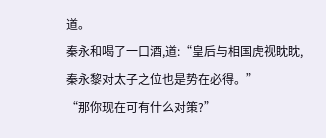道。
秦永和喝了一口酒,道:“皇后与相国虎视眈眈,秦永黎对太子之位也是势在必得。”
“那你现在可有什么对策?”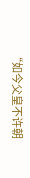“如今父皇不许朝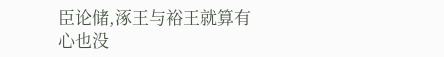臣论储,涿王与裕王就算有心也没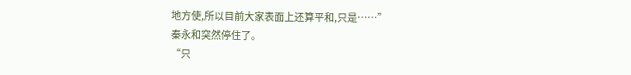地方使,所以目前大家表面上还算平和,只是……”
秦永和突然停住了。
“只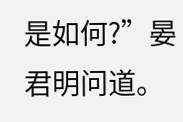是如何?”晏君明问道。